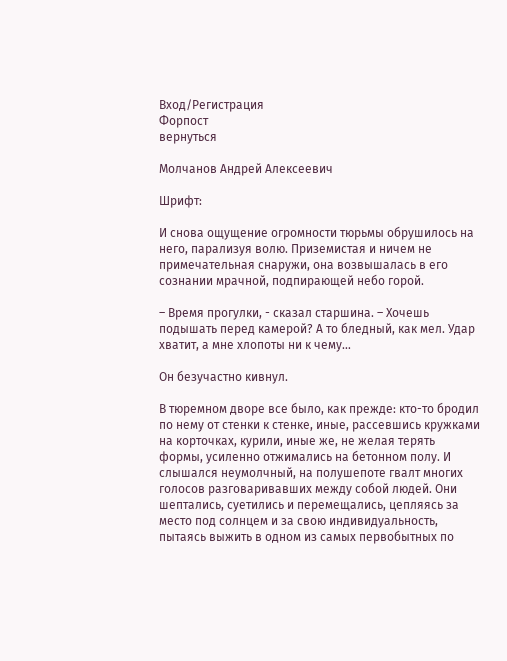Вход/Регистрация
Форпост
вернуться

Молчанов Андрей Алексеевич

Шрифт:

И снова ощущение огромности тюрьмы обрушилось на него, парализуя волю. Приземистая и ничем не примечательная снаружи, она возвышалась в его сознании мрачной, подпирающей небо горой.

– Время прогулки, - сказал старшина. – Хочешь подышать перед камерой? А то бледный, как мел. Удар хватит, а мне хлопоты ни к чему…

Он безучастно кивнул.

В тюремном дворе все было, как прежде: кто-то бродил по нему от стенки к стенке, иные, рассевшись кружками на корточках, курили, иные же, не желая терять формы, усиленно отжимались на бетонном полу. И слышался неумолчный, на полушепоте гвалт многих голосов разговаривавших между собой людей. Они шептались, суетились и перемещались, цепляясь за место под солнцем и за свою индивидуальность, пытаясь выжить в одном из самых первобытных по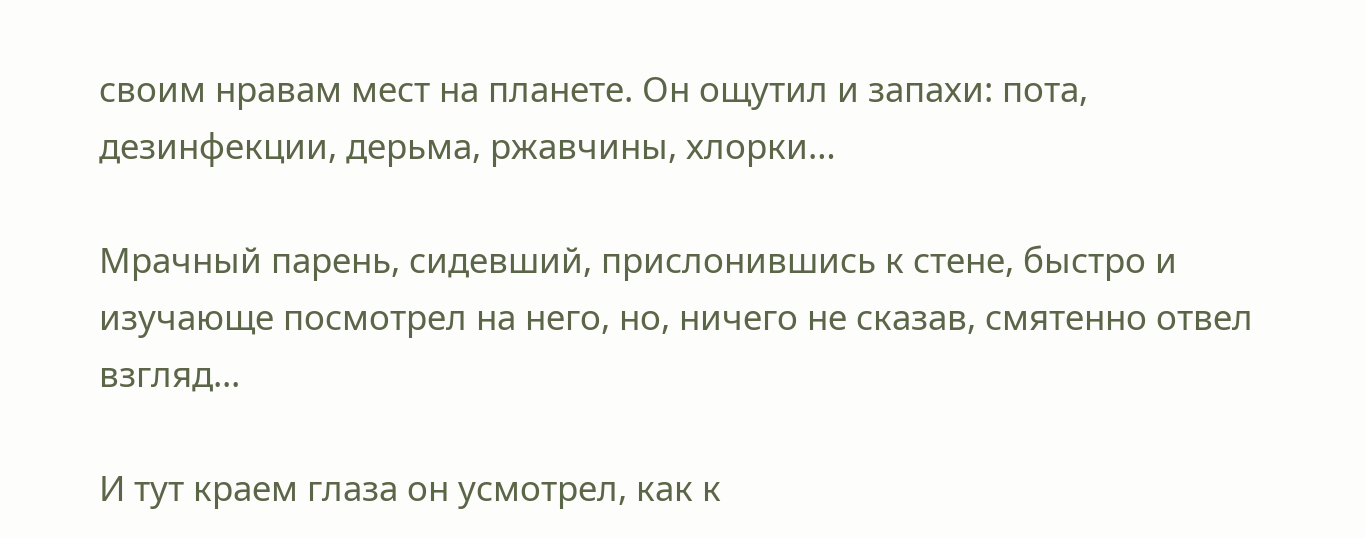своим нравам мест на планете. Он ощутил и запахи: пота, дезинфекции, дерьма, ржавчины, хлорки…

Мрачный парень, сидевший, прислонившись к стене, быстро и изучающе посмотрел на него, но, ничего не сказав, смятенно отвел взгляд...

И тут краем глаза он усмотрел, как к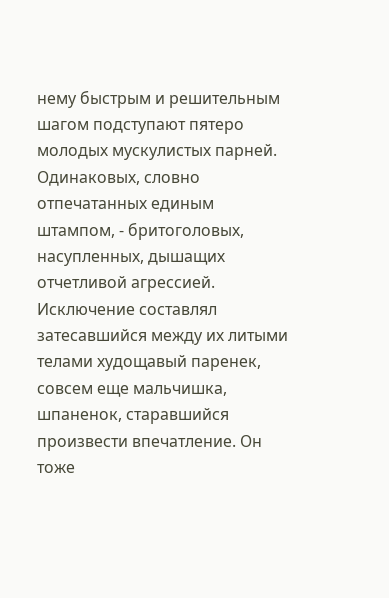нему быстрым и решительным шагом подступают пятеро молодых мускулистых парней. Одинаковых, словно отпечатанных единым штампом, - бритоголовых, насупленных, дышащих отчетливой агрессией. Исключение составлял затесавшийся между их литыми телами худощавый паренек, совсем еще мальчишка, шпаненок, старавшийся произвести впечатление. Он тоже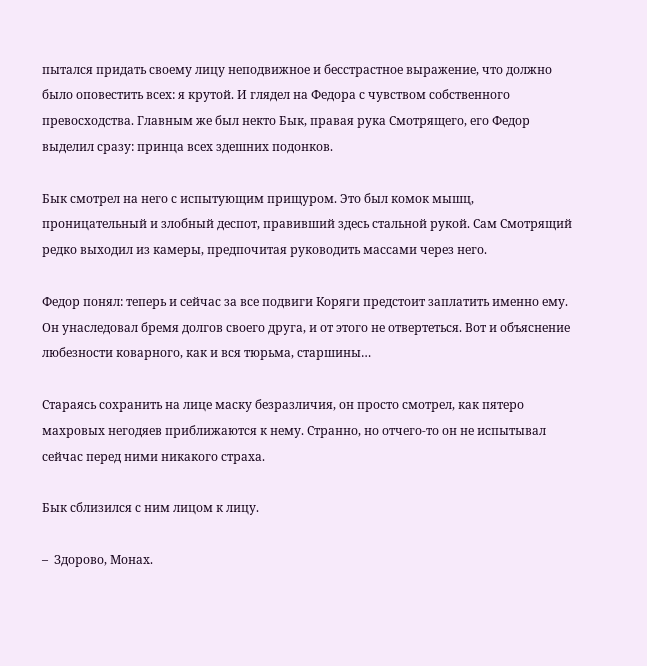пытался придать своему лицу неподвижное и бесстрастное выражение, что должно было оповестить всех: я крутой. И глядел на Федора с чувством собственного превосходства. Главным же был некто Бык, правая рука Смотрящего, его Федор выделил сразу: принца всех здешних подонков.

Бык смотрел на него с испытующим прищуром. Это был комок мышц, проницательный и злобный деспот, правивший здесь стальной рукой. Сам Смотрящий редко выходил из камеры, предпочитая руководить массами через него.

Федор понял: теперь и сейчас за все подвиги Коряги предстоит заплатить именно ему. Он унаследовал бремя долгов своего друга, и от этого не отвертеться. Вот и объяснение любезности коварного, как и вся тюрьма, старшины…

Стараясь сохранить на лице маску безразличия, он просто смотрел, как пятеро махровых негодяев приближаются к нему. Странно, но отчего-то он не испытывал сейчас перед ними никакого страха.

Бык сблизился с ним лицом к лицу.

–  Здорово, Монах.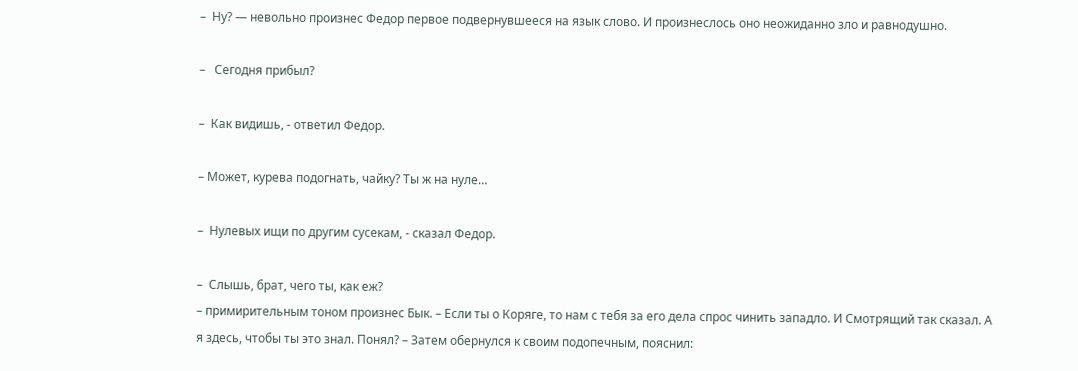–  Ну? — невольно произнес Федор первое подвернувшееся на язык слово. И произнеслось оно неожиданно зло и равнодушно.

–   Сегодня прибыл?

–  Как видишь, - ответил Федор.

– Может, курева подогнать, чайку? Ты ж на нуле…

–  Нулевых ищи по другим сусекам, - сказал Федор.

–  Слышь, брат, чего ты, как еж?
– примирительным тоном произнес Бык. – Если ты о Коряге, то нам с тебя за его дела спрос чинить западло. И Смотрящий так сказал. А я здесь, чтобы ты это знал. Понял? – Затем обернулся к своим подопечным, пояснил: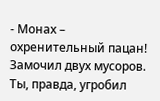- Монах – охренительный пацан! Замочил двух мусоров. Ты, правда, угробил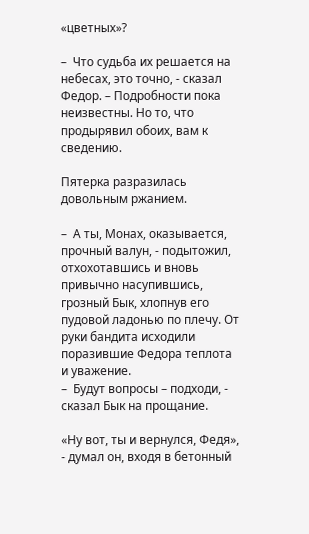«цветных»?

–  Что судьба их решается на небесах, это точно, - сказал Федор. – Подробности пока неизвестны. Но то, что продырявил обоих, вам к сведению.

Пятерка разразилась довольным ржанием.

–  А ты, Монах, оказывается, прочный валун, - подытожил, отхохотавшись и вновь привычно насупившись, грозный Бык, хлопнув его пудовой ладонью по плечу. От руки бандита исходили поразившие Федора теплота и уважение.
–  Будут вопросы – подходи, - сказал Бык на прощание.

«Ну вот, ты и вернулся, Федя», - думал он, входя в бетонный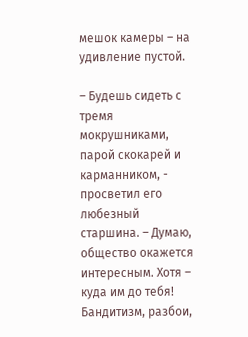мешок камеры – на удивление пустой.

– Будешь сидеть с тремя мокрушниками, парой скокарей и карманником, - просветил его любезный старшина. – Думаю, общество окажется интересным. Хотя – куда им до тебя! Бандитизм, разбои,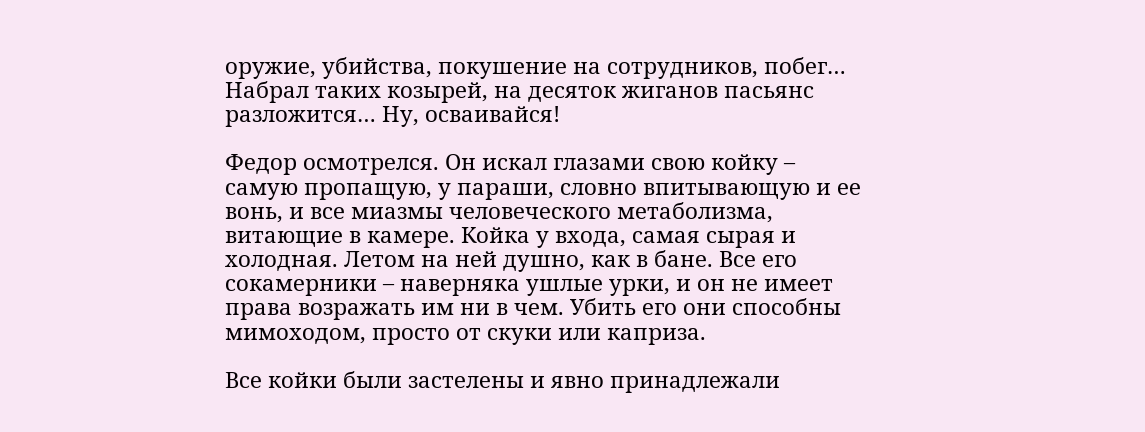оружие, убийства, покушение на сотрудников, побег… Набрал таких козырей, на десяток жиганов пасьянс разложится… Ну, осваивайся!

Федор осмотрелся. Он искал глазами свою койку – самую пропащую, у параши, словно впитывающую и ее вонь, и все миазмы человеческого метаболизма, витающие в камере. Койка у входа, самая сырая и холодная. Летом на ней душно, как в бане. Все его сокамерники – наверняка ушлые урки, и он не имеет права возражать им ни в чем. Убить его они способны мимоходом, просто от скуки или каприза.

Все койки были застелены и явно принадлежали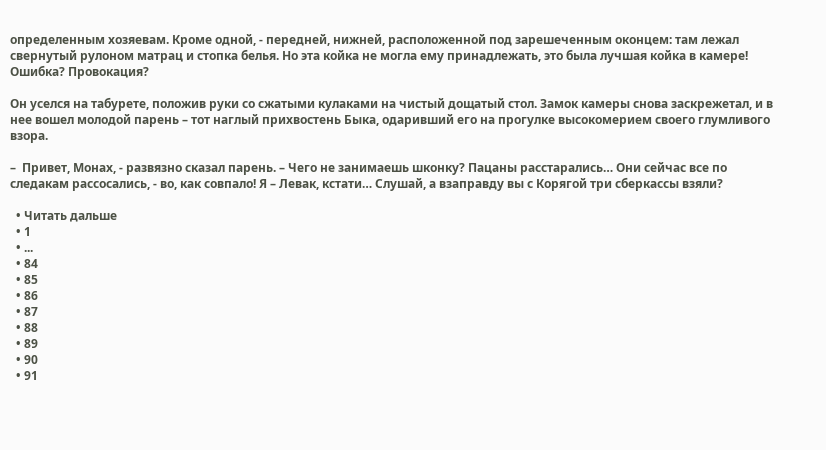определенным хозяевам. Кроме одной, - передней, нижней, расположенной под зарешеченным оконцем: там лежал свернутый рулоном матрац и стопка белья. Но эта койка не могла ему принадлежать, это была лучшая койка в камере! Ошибка? Провокация?

Он уселся на табурете, положив руки со сжатыми кулаками на чистый дощатый стол. Замок камеры снова заскрежетал, и в нее вошел молодой парень – тот наглый прихвостень Быка, одаривший его на прогулке высокомерием своего глумливого взора.

–  Привет, Монах, - развязно сказал парень. – Чего не занимаешь шконку? Пацаны расстарались… Они сейчас все по следакам рассосались, - во, как совпало! Я – Левак, кстати… Слушай, а взаправду вы с Корягой три сберкассы взяли?

  • Читать дальше
  • 1
  • ...
  • 84
  • 85
  • 86
  • 87
  • 88
  • 89
  • 90
  • 91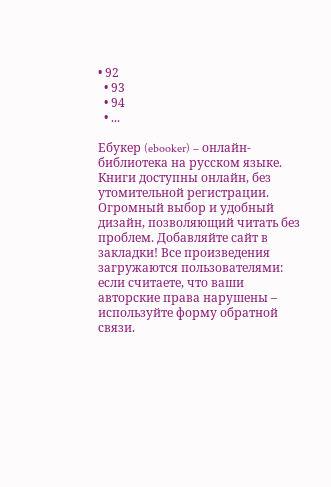• 92
  • 93
  • 94
  • ...

Ебукер (ebooker) – онлайн-библиотека на русском языке. Книги доступны онлайн, без утомительной регистрации. Огромный выбор и удобный дизайн, позволяющий читать без проблем. Добавляйте сайт в закладки! Все произведения загружаются пользователями: если считаете, что ваши авторские права нарушены – используйте форму обратной связи.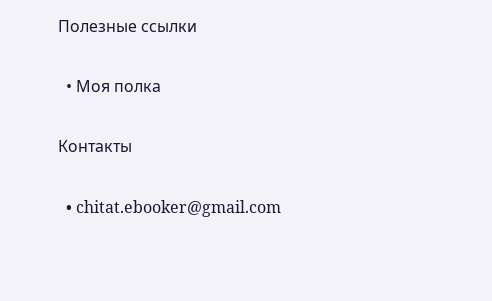Полезные ссылки

  • Моя полка

Контакты

  • chitat.ebooker@gmail.com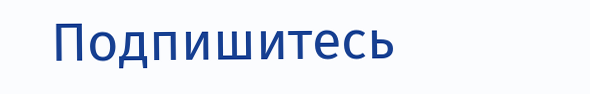Подпишитесь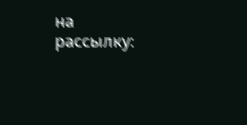на рассылку: